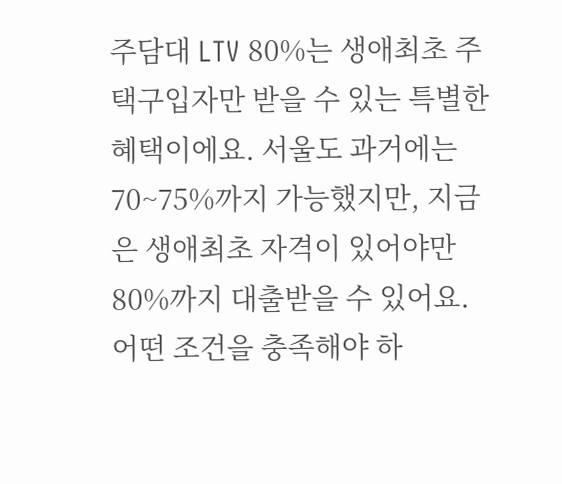주담대 LTV 80%는 생애최초 주택구입자만 받을 수 있는 특별한 혜택이에요. 서울도 과거에는 70~75%까지 가능했지만, 지금은 생애최초 자격이 있어야만 80%까지 대출받을 수 있어요. 어떤 조건을 충족해야 하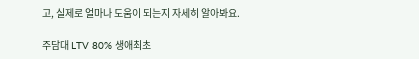고, 실제로 얼마나 도움이 되는지 자세히 알아봐요.

주담대 LTV 80% 생애최초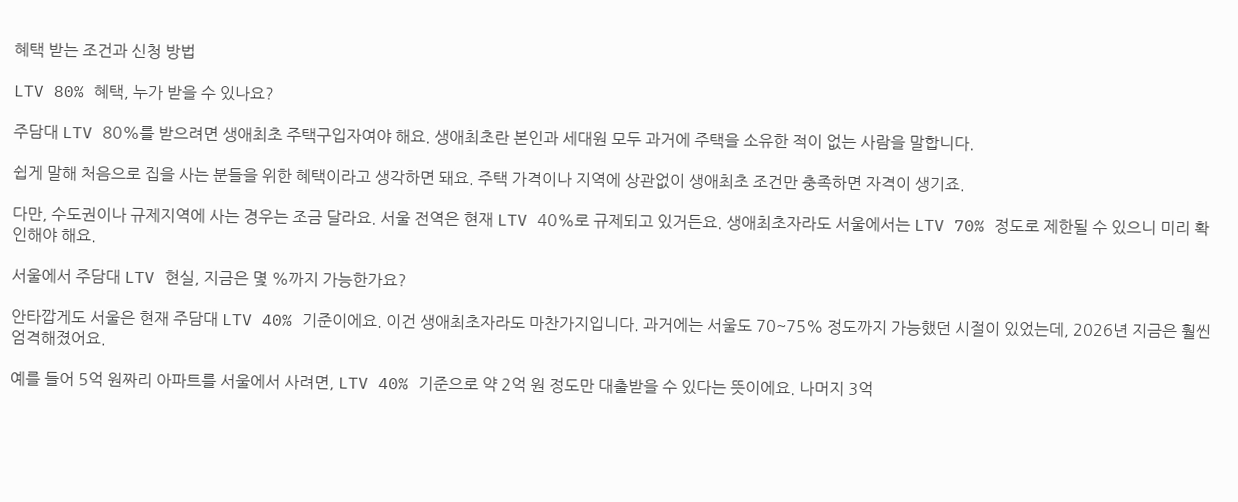혜택 받는 조건과 신청 방법

LTV 80% 혜택, 누가 받을 수 있나요?

주담대 LTV 80%를 받으려면 생애최초 주택구입자여야 해요. 생애최초란 본인과 세대원 모두 과거에 주택을 소유한 적이 없는 사람을 말합니다.

쉽게 말해 처음으로 집을 사는 분들을 위한 혜택이라고 생각하면 돼요. 주택 가격이나 지역에 상관없이 생애최초 조건만 충족하면 자격이 생기죠.

다만, 수도권이나 규제지역에 사는 경우는 조금 달라요. 서울 전역은 현재 LTV 40%로 규제되고 있거든요. 생애최초자라도 서울에서는 LTV 70% 정도로 제한될 수 있으니 미리 확인해야 해요.

서울에서 주담대 LTV 현실, 지금은 몇 %까지 가능한가요?

안타깝게도 서울은 현재 주담대 LTV 40% 기준이에요. 이건 생애최초자라도 마찬가지입니다. 과거에는 서울도 70~75% 정도까지 가능했던 시절이 있었는데, 2026년 지금은 훨씬 엄격해졌어요.

예를 들어 5억 원짜리 아파트를 서울에서 사려면, LTV 40% 기준으로 약 2억 원 정도만 대출받을 수 있다는 뜻이에요. 나머지 3억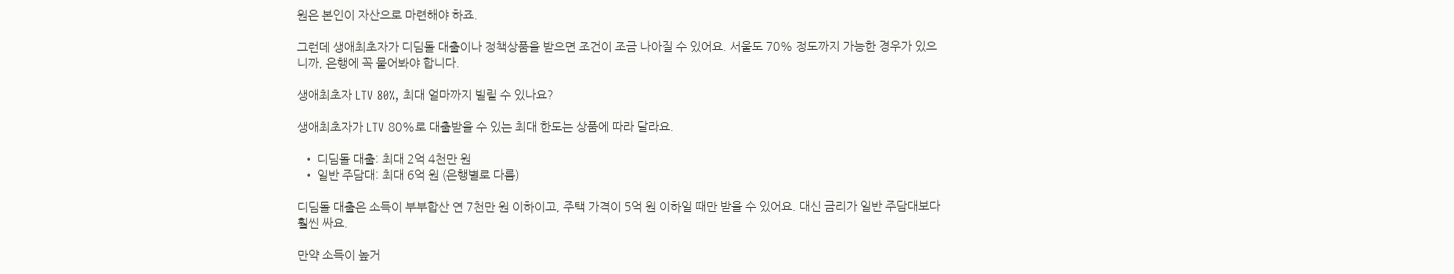원은 본인이 자산으로 마련해야 하죠.

그런데 생애최초자가 디딤돌 대출이나 정책상품을 받으면 조건이 조금 나아질 수 있어요. 서울도 70% 정도까지 가능한 경우가 있으니까, 은행에 꼭 물어봐야 합니다.

생애최초자 LTV 80%, 최대 얼마까지 빌릴 수 있나요?

생애최초자가 LTV 80%로 대출받을 수 있는 최대 한도는 상품에 따라 달라요.

  • 디딤돌 대출: 최대 2억 4천만 원
  • 일반 주담대: 최대 6억 원 (은행별로 다름)

디딤돌 대출은 소득이 부부합산 연 7천만 원 이하이고, 주택 가격이 5억 원 이하일 때만 받을 수 있어요. 대신 금리가 일반 주담대보다 훨씬 싸요.

만약 소득이 높거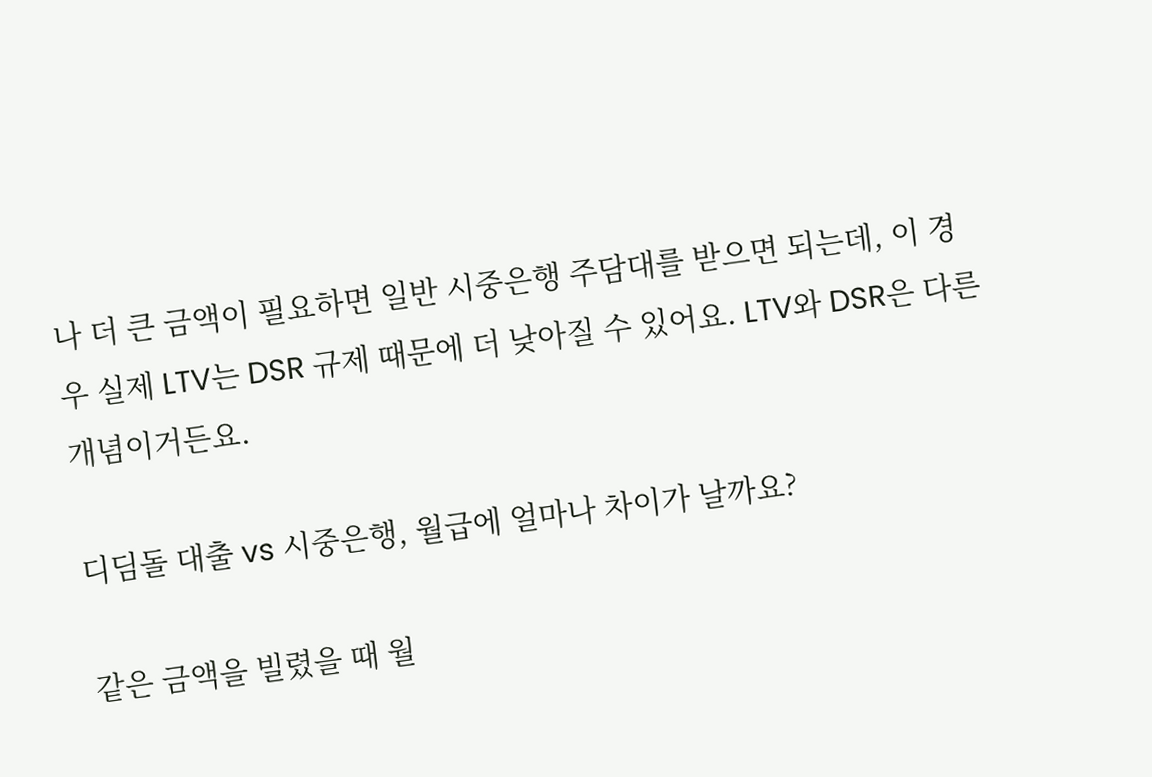나 더 큰 금액이 필요하면 일반 시중은행 주담대를 받으면 되는데, 이 경우 실제 LTV는 DSR 규제 때문에 더 낮아질 수 있어요. LTV와 DSR은 다른 개념이거든요.

디딤돌 대출 vs 시중은행, 월급에 얼마나 차이가 날까요?

같은 금액을 빌렸을 때 월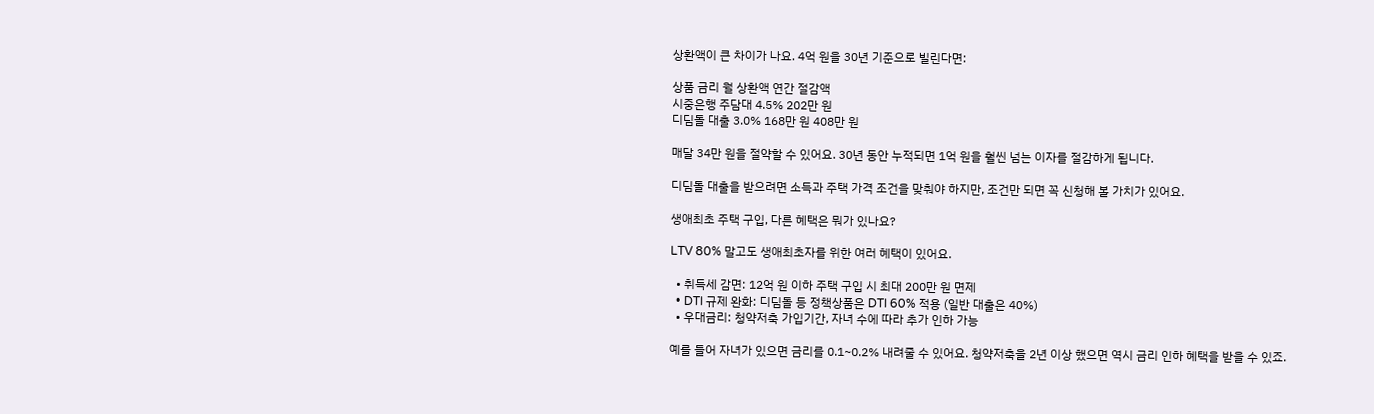상환액이 큰 차이가 나요. 4억 원을 30년 기준으로 빌린다면:

상품 금리 월 상환액 연간 절감액
시중은행 주담대 4.5% 202만 원
디딤돌 대출 3.0% 168만 원 408만 원

매달 34만 원을 절약할 수 있어요. 30년 동안 누적되면 1억 원을 훨씬 넘는 이자를 절감하게 됩니다.

디딤돌 대출을 받으려면 소득과 주택 가격 조건을 맞춰야 하지만, 조건만 되면 꼭 신청해 볼 가치가 있어요.

생애최초 주택 구입, 다른 혜택은 뭐가 있나요?

LTV 80% 말고도 생애최초자를 위한 여러 혜택이 있어요.

  • 취득세 감면: 12억 원 이하 주택 구입 시 최대 200만 원 면제
  • DTI 규제 완화: 디딤돌 등 정책상품은 DTI 60% 적용 (일반 대출은 40%)
  • 우대금리: 청약저축 가입기간, 자녀 수에 따라 추가 인하 가능

예를 들어 자녀가 있으면 금리를 0.1~0.2% 내려줄 수 있어요. 청약저축을 2년 이상 했으면 역시 금리 인하 혜택을 받을 수 있죠.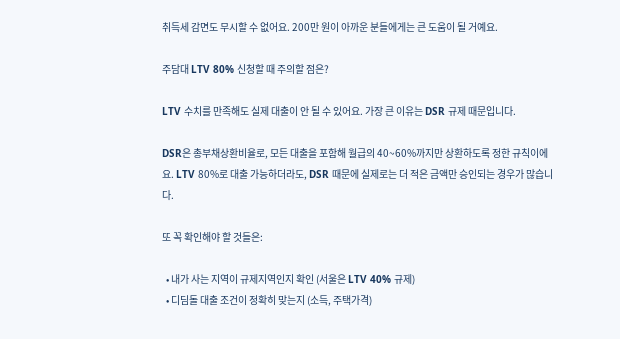취득세 감면도 무시할 수 없어요. 200만 원이 아까운 분들에게는 큰 도움이 될 거예요.

주담대 LTV 80% 신청할 때 주의할 점은?

LTV 수치를 만족해도 실제 대출이 안 될 수 있어요. 가장 큰 이유는 DSR 규제 때문입니다.

DSR은 총부채상환비율로, 모든 대출을 포함해 월급의 40~60%까지만 상환하도록 정한 규칙이에요. LTV 80%로 대출 가능하더라도, DSR 때문에 실제로는 더 적은 금액만 승인되는 경우가 많습니다.

또 꼭 확인해야 할 것들은:

  • 내가 사는 지역이 규제지역인지 확인 (서울은 LTV 40% 규제)
  • 디딤돌 대출 조건이 정확히 맞는지 (소득, 주택가격)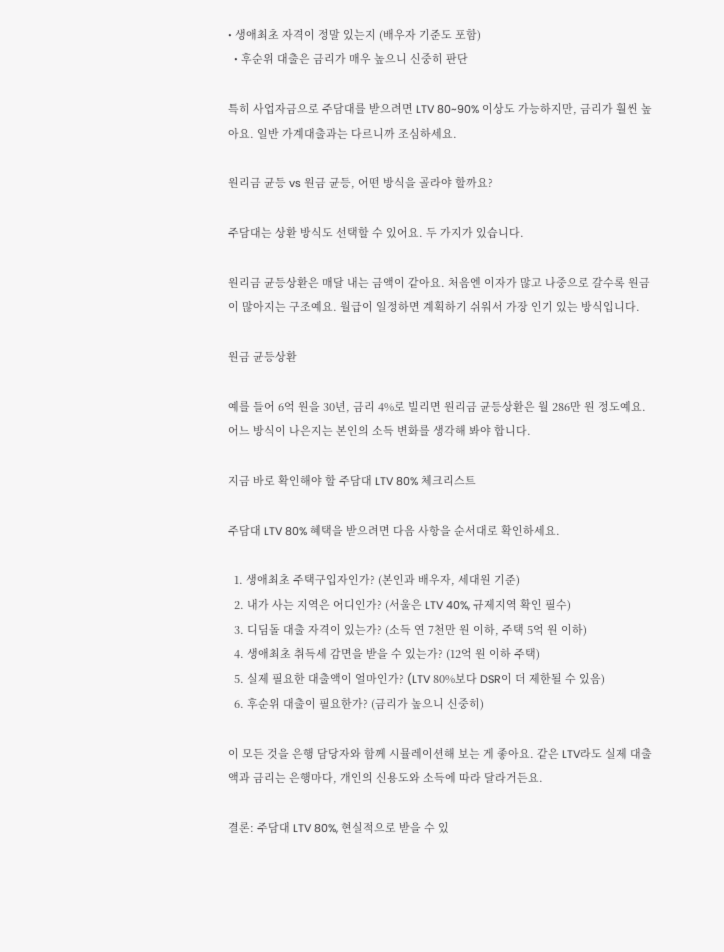• 생애최초 자격이 정말 있는지 (배우자 기준도 포함)
  • 후순위 대출은 금리가 매우 높으니 신중히 판단

특히 사업자금으로 주담대를 받으려면 LTV 80~90% 이상도 가능하지만, 금리가 훨씬 높아요. 일반 가계대출과는 다르니까 조심하세요.

원리금 균등 vs 원금 균등, 어떤 방식을 골라야 할까요?

주담대는 상환 방식도 선택할 수 있어요. 두 가지가 있습니다.

원리금 균등상환은 매달 내는 금액이 같아요. 처음엔 이자가 많고 나중으로 갈수록 원금이 많아지는 구조예요. 월급이 일정하면 계획하기 쉬워서 가장 인기 있는 방식입니다.

원금 균등상환

예를 들어 6억 원을 30년, 금리 4%로 빌리면 원리금 균등상환은 월 286만 원 정도예요. 어느 방식이 나은지는 본인의 소득 변화를 생각해 봐야 합니다.

지금 바로 확인해야 할 주담대 LTV 80% 체크리스트

주담대 LTV 80% 혜택을 받으려면 다음 사항을 순서대로 확인하세요.

  1. 생애최초 주택구입자인가? (본인과 배우자, 세대원 기준)
  2. 내가 사는 지역은 어디인가? (서울은 LTV 40%, 규제지역 확인 필수)
  3. 디딤돌 대출 자격이 있는가? (소득 연 7천만 원 이하, 주택 5억 원 이하)
  4. 생애최초 취득세 감면을 받을 수 있는가? (12억 원 이하 주택)
  5. 실제 필요한 대출액이 얼마인가? (LTV 80%보다 DSR이 더 제한될 수 있음)
  6. 후순위 대출이 필요한가? (금리가 높으니 신중히)

이 모든 것을 은행 담당자와 함께 시뮬레이션해 보는 게 좋아요. 같은 LTV라도 실제 대출액과 금리는 은행마다, 개인의 신용도와 소득에 따라 달라거든요.

결론: 주담대 LTV 80%, 현실적으로 받을 수 있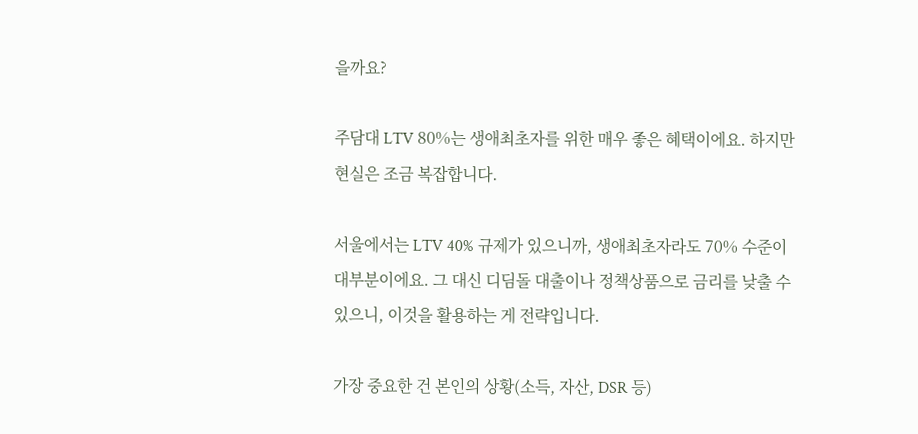을까요?

주담대 LTV 80%는 생애최초자를 위한 매우 좋은 혜택이에요. 하지만 현실은 조금 복잡합니다.

서울에서는 LTV 40% 규제가 있으니까, 생애최초자라도 70% 수준이 대부분이에요. 그 대신 디딤돌 대출이나 정책상품으로 금리를 낮출 수 있으니, 이것을 활용하는 게 전략입니다.

가장 중요한 건 본인의 상황(소득, 자산, DSR 등)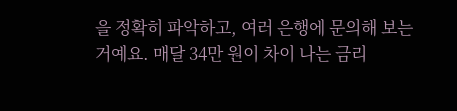을 정확히 파악하고, 여러 은행에 문의해 보는 거예요. 매달 34만 원이 차이 나는 금리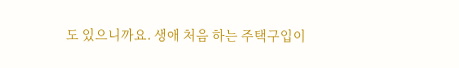도 있으니까요. 생애 처음 하는 주택구입이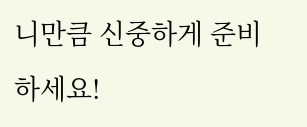니만큼 신중하게 준비하세요!